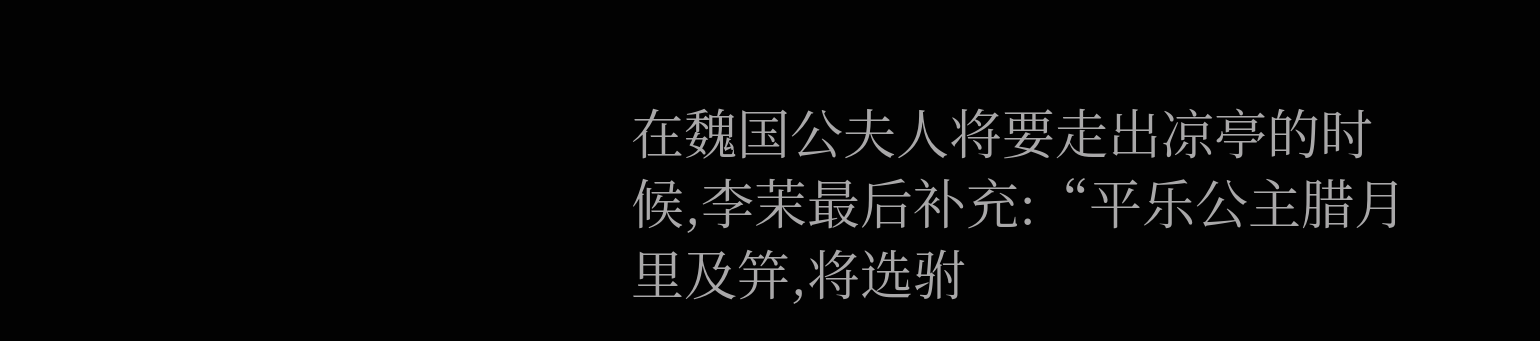在魏国公夫人将要走出凉亭的时候,李茉最后补充:“平乐公主腊月里及笄,将选驸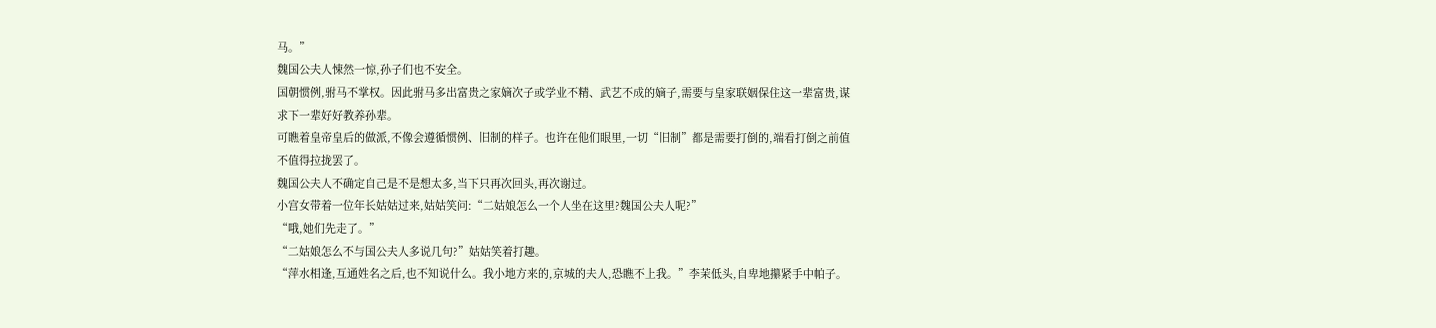马。”
魏国公夫人悚然一惊,孙子们也不安全。
国朝惯例,驸马不掌权。因此驸马多出富贵之家嫡次子或学业不精、武艺不成的嫡子,需要与皇家联姻保住这一辈富贵,谋求下一辈好好教养孙辈。
可瞧着皇帝皇后的做派,不像会遵循惯例、旧制的样子。也许在他们眼里,一切“旧制”都是需要打倒的,端看打倒之前值不值得拉拢罢了。
魏国公夫人不确定自己是不是想太多,当下只再次回头,再次谢过。
小宫女带着一位年长姑姑过来,姑姑笑问:“二姑娘怎么一个人坐在这里?魏国公夫人呢?”
“哦,她们先走了。”
“二姑娘怎么不与国公夫人多说几句?”姑姑笑着打趣。
“萍水相逢,互通姓名之后,也不知说什么。我小地方来的,京城的夫人,恐瞧不上我。”李茉低头,自卑地攥紧手中帕子。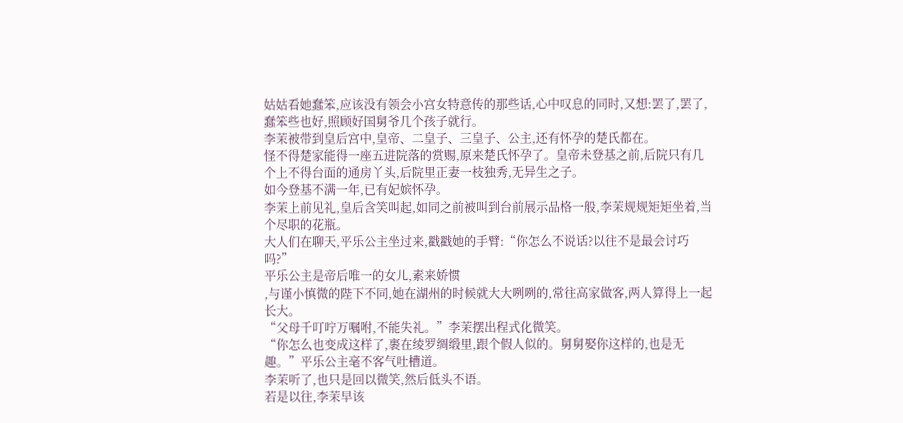姑姑看她蠢笨,应该没有领会小宫女特意传的那些话,心中叹息的同时,又想:罢了,罢了,蠢笨些也好,照顾好国舅爷几个孩子就行。
李茉被带到皇后宫中,皇帝、二皇子、三皇子、公主,还有怀孕的楚氏都在。
怪不得楚家能得一座五进院落的赏赐,原来楚氏怀孕了。皇帝未登基之前,后院只有几个上不得台面的通房丫头,后院里正妻一枝独秀,无异生之子。
如今登基不满一年,已有妃嫔怀孕。
李茉上前见礼,皇后含笑叫起,如同之前被叫到台前展示品格一般,李茉规规矩矩坐着,当个尽职的花瓶。
大人们在聊天,平乐公主坐过来,戳戳她的手臂:“你怎么不说话?以往不是最会讨巧吗?”
平乐公主是帝后唯一的女儿,素来娇惯
,与谨小慎微的陛下不同,她在湖州的时候就大大咧咧的,常往高家做客,两人算得上一起长大。
“父母千叮咛万嘱咐,不能失礼。”李茉摆出程式化微笑。
“你怎么也变成这样了,裹在绫罗绸缎里,跟个假人似的。舅舅娶你这样的,也是无趣。”平乐公主毫不客气吐槽道。
李茉听了,也只是回以微笑,然后低头不语。
若是以往,李茉早该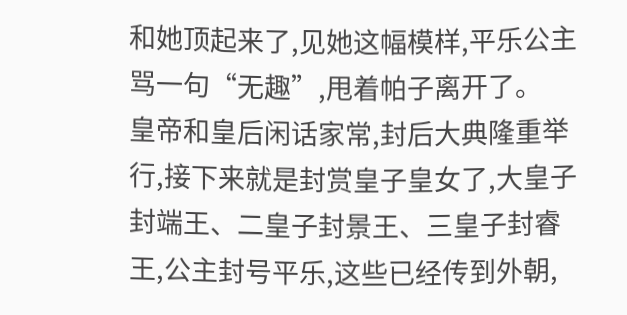和她顶起来了,见她这幅模样,平乐公主骂一句“无趣”,甩着帕子离开了。
皇帝和皇后闲话家常,封后大典隆重举行,接下来就是封赏皇子皇女了,大皇子封端王、二皇子封景王、三皇子封睿王,公主封号平乐,这些已经传到外朝,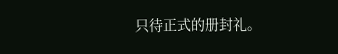只待正式的册封礼。